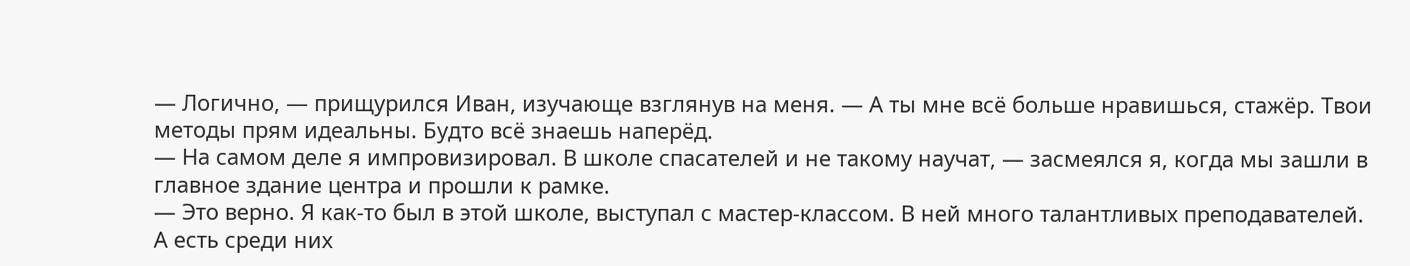— Логично, — прищурился Иван, изучающе взглянув на меня. — А ты мне всё больше нравишься, стажёр. Твои методы прям идеальны. Будто всё знаешь наперёд.
— На самом деле я импровизировал. В школе спасателей и не такому научат, — засмеялся я, когда мы зашли в главное здание центра и прошли к рамке.
— Это верно. Я как-то был в этой школе, выступал с мастер-классом. В ней много талантливых преподавателей. А есть среди них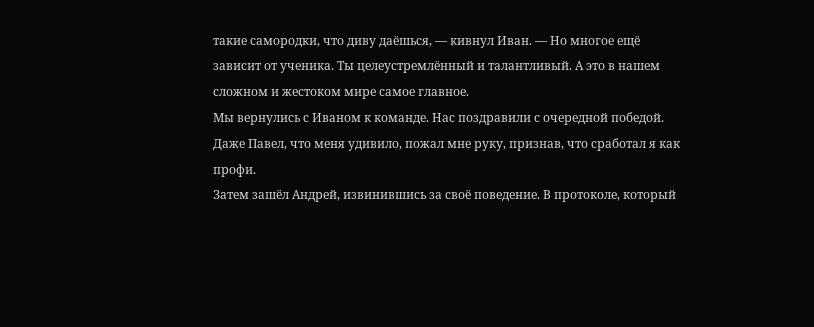такие самородки, что диву даёшься, — кивнул Иван. — Но многое ещё зависит от ученика. Ты целеустремлённый и талантливый. А это в нашем сложном и жестоком мире самое главное.
Мы вернулись с Иваном к команде. Нас поздравили с очередной победой. Даже Павел, что меня удивило, пожал мне руку, признав, что сработал я как профи.
Затем зашёл Андрей, извинившись за своё поведение. В протоколе, который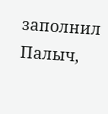заполнил Палыч,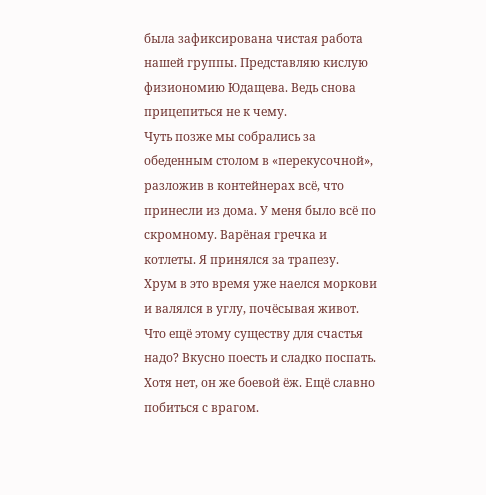была зафиксирована чистая работа нашей группы. Представляю кислую физиономию Юдащева. Ведь снова прицепиться не к чему.
Чуть позже мы собрались за обеденным столом в «перекусочной», разложив в контейнерах всё, что принесли из дома. У меня было всё по скромному. Варёная гречка и котлеты. Я принялся за трапезу.
Хрум в это время уже наелся моркови и валялся в углу, почёсывая живот. Что ещё этому существу для счастья надо? Вкусно поесть и сладко поспать. Хотя нет, он же боевой ёж. Ещё славно побиться с врагом.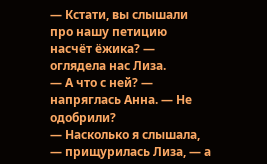— Кстати, вы слышали про нашу петицию насчёт ёжика? — оглядела нас Лиза.
— А что с ней? — напряглась Анна. — Не одобрили?
— Насколько я слышала, — прищурилась Лиза, — а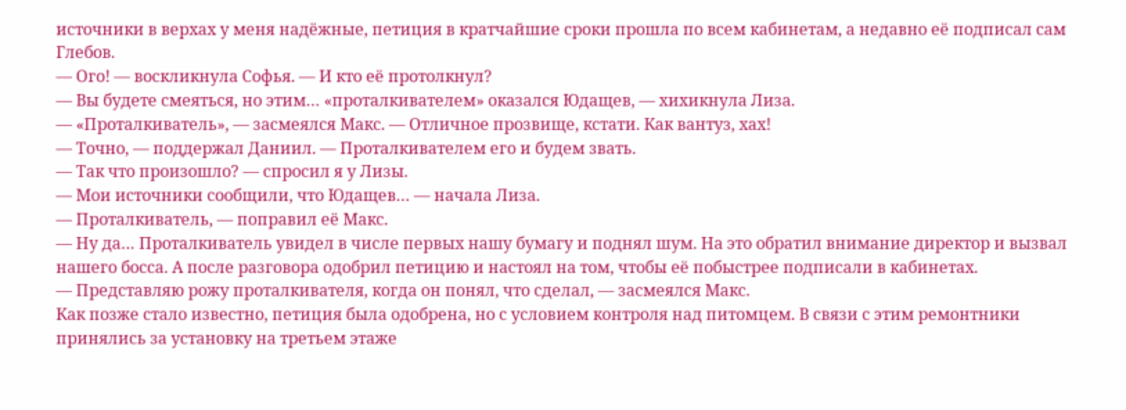источники в верхах у меня надёжные, петиция в кратчайшие сроки прошла по всем кабинетам, а недавно её подписал сам Глебов.
— Ого! — воскликнула Софья. — И кто её протолкнул?
— Вы будете смеяться, но этим… «проталкивателем» оказался Юдащев, — хихикнула Лиза.
— «Проталкиватель», — засмеялся Макс. — Отличное прозвище, кстати. Как вантуз, хах!
— Точно, — поддержал Даниил. — Проталкивателем его и будем звать.
— Так что произошло? — спросил я у Лизы.
— Мои источники сообщили, что Юдащев… — начала Лиза.
— Проталкиватель, — поправил её Макс.
— Ну да… Проталкиватель увидел в числе первых нашу бумагу и поднял шум. На это обратил внимание директор и вызвал нашего босса. А после разговора одобрил петицию и настоял на том, чтобы её побыстрее подписали в кабинетах.
— Представляю рожу проталкивателя, когда он понял, что сделал, — засмеялся Макс.
Как позже стало известно, петиция была одобрена, но с условием контроля над питомцем. В связи с этим ремонтники принялись за установку на третьем этаже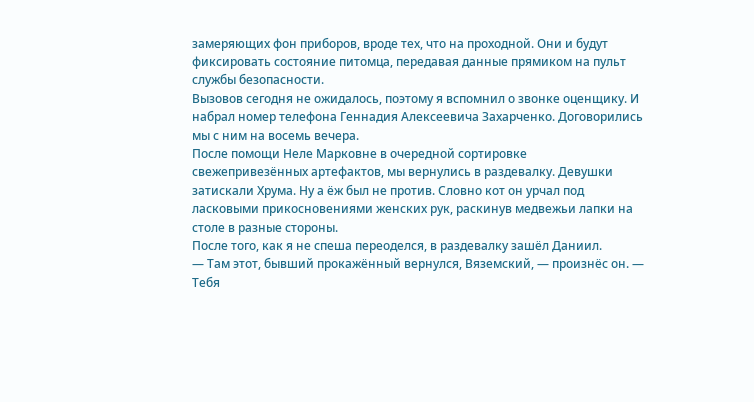замеряющих фон приборов, вроде тех, что на проходной. Они и будут фиксировать состояние питомца, передавая данные прямиком на пульт службы безопасности.
Вызовов сегодня не ожидалось, поэтому я вспомнил о звонке оценщику. И набрал номер телефона Геннадия Алексеевича Захарченко. Договорились мы с ним на восемь вечера.
После помощи Неле Марковне в очередной сортировке свежепривезённых артефактов, мы вернулись в раздевалку. Девушки затискали Хрума. Ну а ёж был не против. Словно кот он урчал под ласковыми прикосновениями женских рук, раскинув медвежьи лапки на столе в разные стороны.
После того, как я не спеша переоделся, в раздевалку зашёл Даниил.
— Там этот, бывший прокажённый вернулся, Вяземский, — произнёс он. — Тебя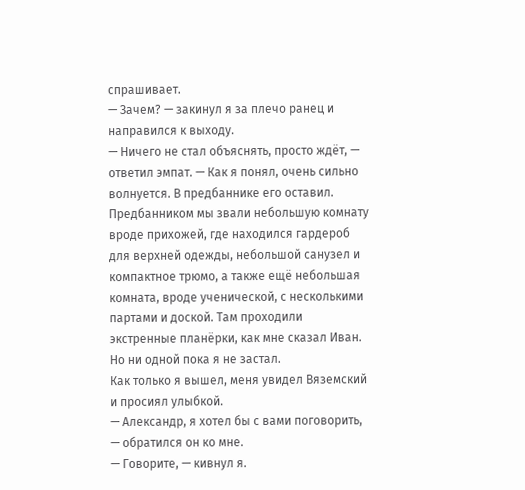спрашивает.
— Зачем? — закинул я за плечо ранец и направился к выходу.
— Ничего не стал объяснять, просто ждёт, — ответил эмпат. — Как я понял, очень сильно волнуется. В предбаннике его оставил.
Предбанником мы звали небольшую комнату вроде прихожей, где находился гардероб для верхней одежды, небольшой санузел и компактное трюмо, а также ещё небольшая комната, вроде ученической, с несколькими партами и доской. Там проходили экстренные планёрки, как мне сказал Иван. Но ни одной пока я не застал.
Как только я вышел, меня увидел Вяземский и просиял улыбкой.
— Александр, я хотел бы с вами поговорить, — обратился он ко мне.
— Говорите, — кивнул я.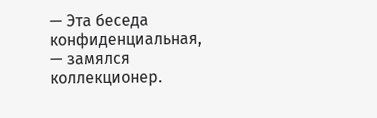— Эта беседа конфиденциальная, — замялся коллекционер.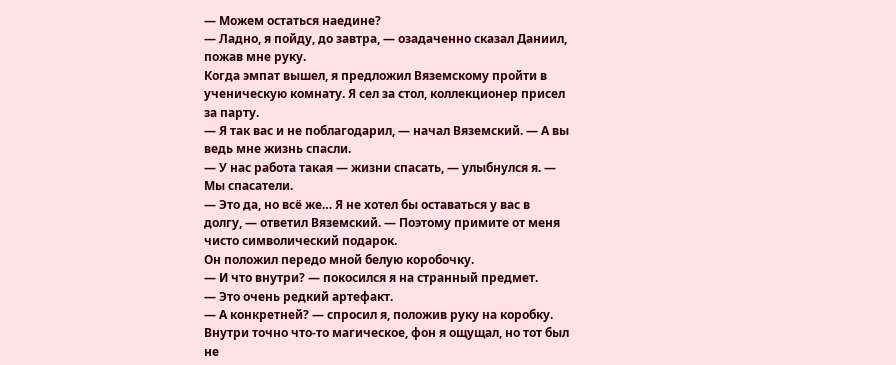— Можем остаться наедине?
— Ладно, я пойду, до завтра, — озадаченно сказал Даниил, пожав мне руку.
Когда эмпат вышел, я предложил Вяземскому пройти в ученическую комнату. Я сел за стол, коллекционер присел за парту.
— Я так вас и не поблагодарил, — начал Вяземский. — А вы ведь мне жизнь спасли.
— У нас работа такая — жизни спасать, — улыбнулся я. — Мы спасатели.
— Это да, но всё же… Я не хотел бы оставаться у вас в долгу, — ответил Вяземский. — Поэтому примите от меня чисто символический подарок.
Он положил передо мной белую коробочку.
— И что внутри? — покосился я на странный предмет.
— Это очень редкий артефакт.
— А конкретней? — спросил я, положив руку на коробку. Внутри точно что-то магическое, фон я ощущал, но тот был не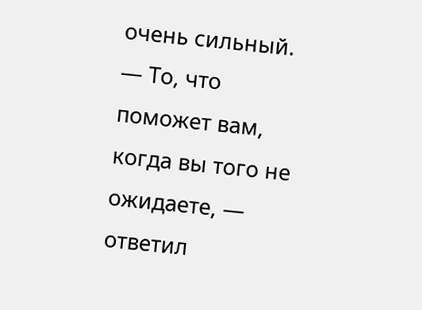очень сильный.
— То, что поможет вам, когда вы того не ожидаете, — ответил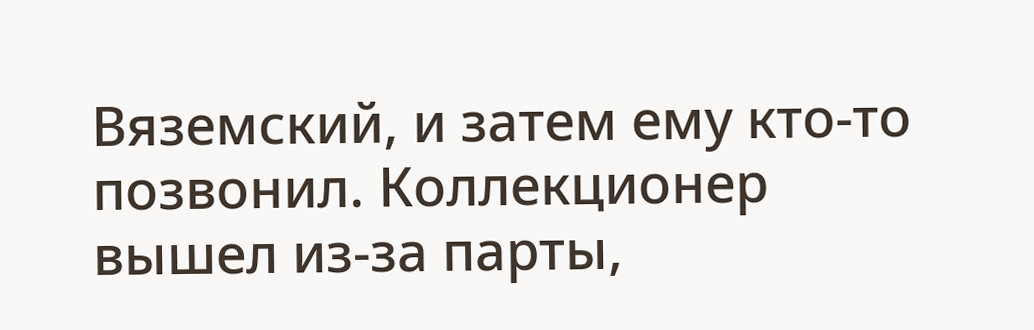Вяземский, и затем ему кто-то позвонил. Коллекционер вышел из-за парты,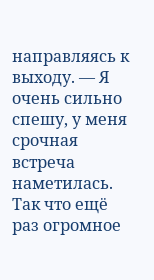направляясь к выходу. — Я очень сильно спешу, у меня срочная встреча наметилась. Так что ещё раз огромное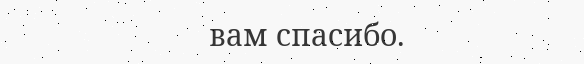вам спасибо.